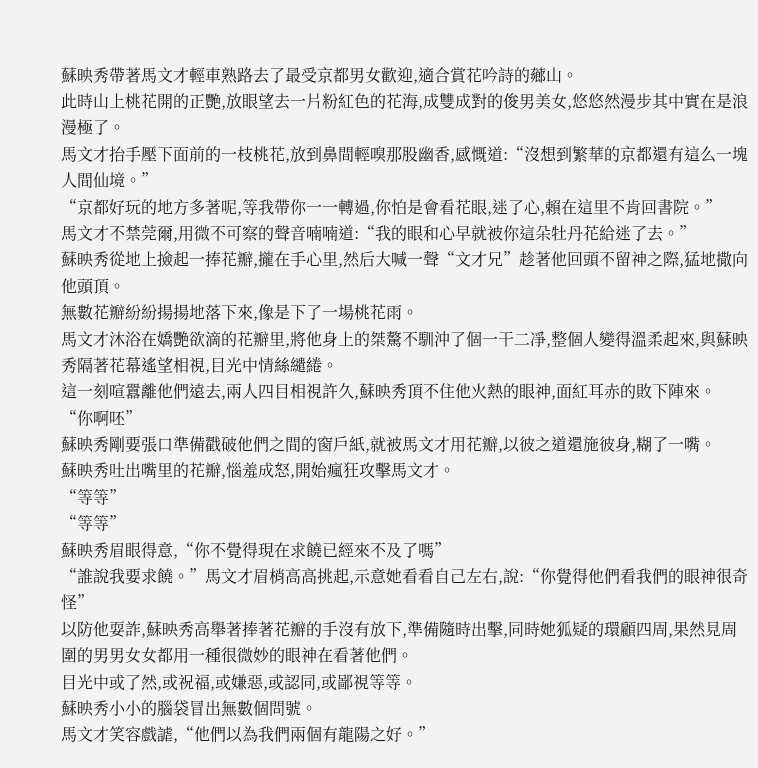蘇映秀帶著馬文才輕車熟路去了最受京都男女歡迎,適合賞花吟詩的薌山。
此時山上桃花開的正艷,放眼望去一片粉紅色的花海,成雙成對的俊男美女,悠悠然漫步其中實在是浪漫極了。
馬文才抬手壓下面前的一枝桃花,放到鼻間輕嗅那股幽香,感慨道:“沒想到繁華的京都還有這么一塊人間仙境。”
“京都好玩的地方多著呢,等我帶你一一轉過,你怕是會看花眼,迷了心,賴在這里不肯回書院。”
馬文才不禁莞爾,用微不可察的聲音喃喃道:“我的眼和心早就被你這朵牡丹花給迷了去。”
蘇映秀從地上撿起一捧花瓣,攏在手心里,然后大喊一聲“文才兄”趁著他回頭不留神之際,猛地撒向他頭頂。
無數花瓣紛紛揚揚地落下來,像是下了一場桃花雨。
馬文才沐浴在嬌艷欲滴的花瓣里,將他身上的桀驁不馴沖了個一干二凈,整個人變得溫柔起來,與蘇映秀隔著花幕遙望相視,目光中情絲繾綣。
這一刻喧囂離他們遠去,兩人四目相視許久,蘇映秀頂不住他火熱的眼神,面紅耳赤的敗下陣來。
“你啊呸”
蘇映秀剛要張口準備戳破他們之間的窗戶紙,就被馬文才用花瓣,以彼之道還施彼身,糊了一嘴。
蘇映秀吐出嘴里的花瓣,惱羞成怒,開始瘋狂攻擊馬文才。
“等等”
“等等”
蘇映秀眉眼得意,“你不覺得現在求饒已經來不及了嗎”
“誰說我要求饒。”馬文才眉梢高高挑起,示意她看看自己左右,說:“你覺得他們看我們的眼神很奇怪”
以防他耍詐,蘇映秀高舉著捧著花瓣的手沒有放下,準備隨時出擊,同時她狐疑的環顧四周,果然見周圍的男男女女都用一種很微妙的眼神在看著他們。
目光中或了然,或祝福,或嫌惡,或認同,或鄙視等等。
蘇映秀小小的腦袋冒出無數個問號。
馬文才笑容戲謔,“他們以為我們兩個有龍陽之好。”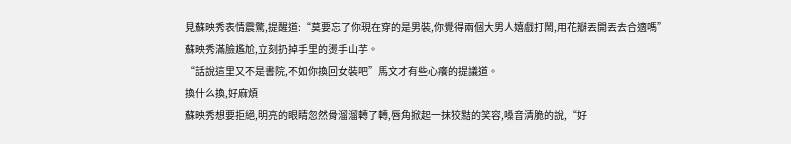見蘇映秀表情震驚,提醒道:“莫要忘了你現在穿的是男裝,你覺得兩個大男人嬉戲打鬧,用花瓣丟開丟去合適嗎”
蘇映秀滿臉尷尬,立刻扔掉手里的燙手山芋。
“話說這里又不是書院,不如你換回女裝吧”馬文才有些心癢的提議道。
換什么換,好麻煩
蘇映秀想要拒絕,明亮的眼睛忽然骨溜溜轉了轉,唇角掀起一抹狡黠的笑容,嗓音清脆的說,“好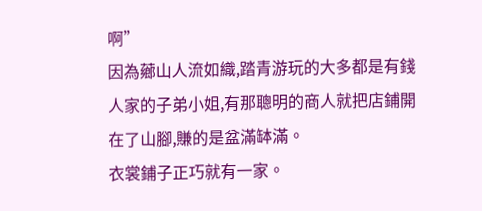啊”
因為薌山人流如織,踏青游玩的大多都是有錢人家的子弟小姐,有那聰明的商人就把店鋪開在了山腳,賺的是盆滿缽滿。
衣裳鋪子正巧就有一家。